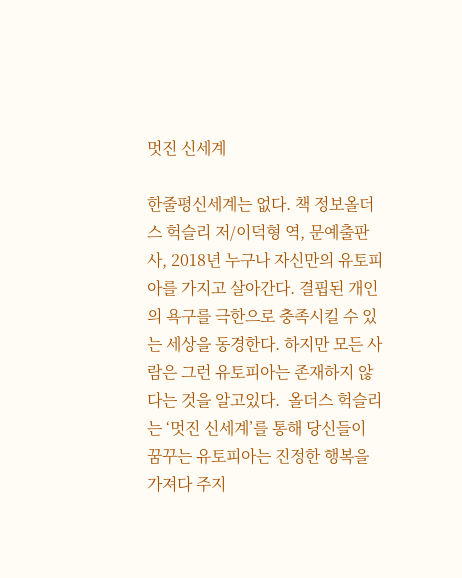멋진 신세계

한줄평신세계는 없다. 책 정보올더스 헉슬리 저/이덕형 역, 문예출판사, 2018년 누구나 자신만의 유토피아를 가지고 살아간다. 결핍된 개인의 욕구를 극한으로 충족시킬 수 있는 세상을 동경한다. 하지만 모든 사람은 그런 유토피아는 존재하지 않다는 것을 알고있다.  올더스 헉슬리는 ‘멋진 신세계’를 통해 당신들이 꿈꾸는 유토피아는 진정한 행복을 가져다 주지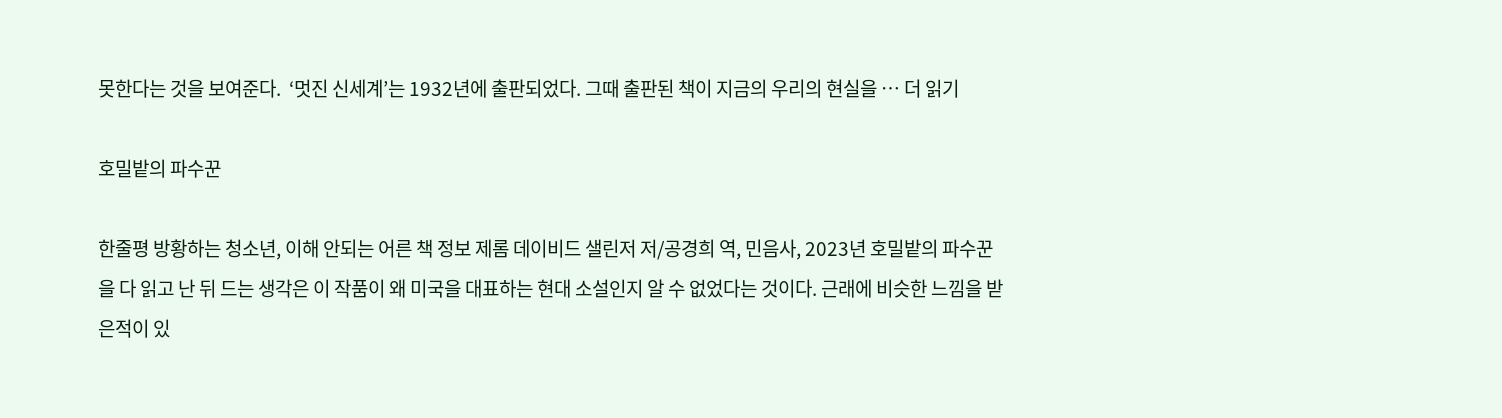못한다는 것을 보여준다.  ‘멋진 신세계’는 1932년에 출판되었다. 그때 출판된 책이 지금의 우리의 현실을 … 더 읽기

호밀밭의 파수꾼

한줄평 방황하는 청소년, 이해 안되는 어른 책 정보 제롬 데이비드 샐린저 저/공경희 역, 민음사, 2023년 호밀밭의 파수꾼을 다 읽고 난 뒤 드는 생각은 이 작품이 왜 미국을 대표하는 현대 소설인지 알 수 없었다는 것이다. 근래에 비슷한 느낌을 받은적이 있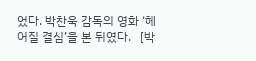었다. 박찬욱 감독의 영화 ‘헤어질 결심’을 본 뒤였다.   [박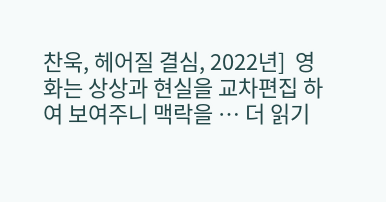찬욱, 헤어질 결심, 2022년]  영화는 상상과 현실을 교차편집 하여 보여주니 맥락을 … 더 읽기